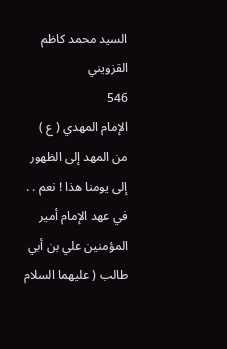السيد محمد كاظم القزويني
546
الإمام المهدي ( ع ) من المهد إلى الظهور
إلى يومنا هذا ! نعم . . في عهد الإمام أمير المؤمنين علي بن أبي طالب ( عليهما السلام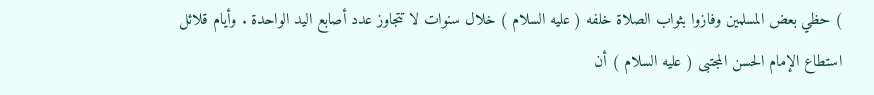) حظي بعض المسلمين وفازوا بثواب الصلاة خلفه ( عليه السلام ) خلال سنوات لا تتجاوز عدد أصابع اليد الواحدة . وأيام قلائل استطاع الإمام الحسن المجتبى ( عليه السلام ) أن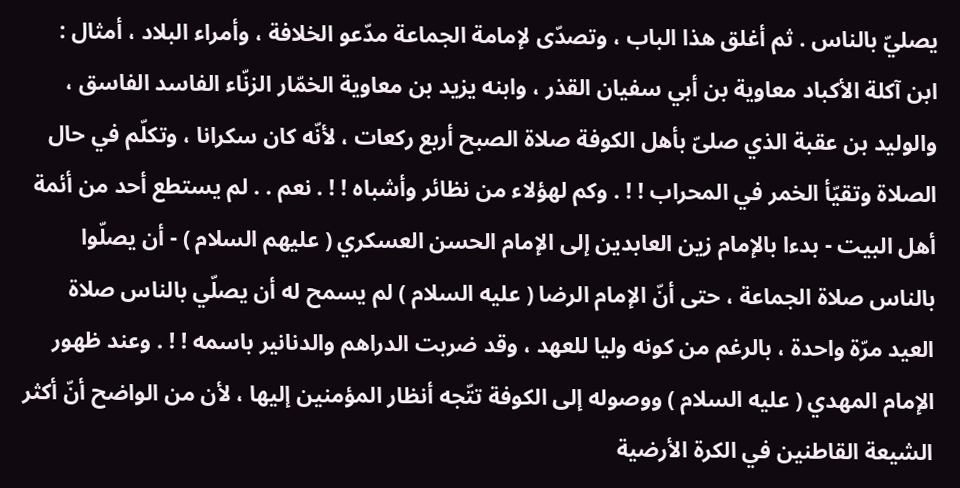يصليّ بالناس . ثم أغلق هذا الباب ، وتصدّى لإمامة الجماعة مدّعو الخلافة ، وأمراء البلاد ، أمثال : ابن آكلة الأكباد معاوية بن أبي سفيان القذر ، وابنه يزيد بن معاوية الخمّار الزنّاء الفاسد الفاسق ، والوليد بن عقبة الذي صلىّ بأهل الكوفة صلاة الصبح أربع ركعات ، لأنّه كان سكرانا ، وتكلّم في حال الصلاة وتقيّأ الخمر في المحراب ! ! . وكم لهؤلاء من نظائر وأشباه ! ! . نعم . . لم يستطع أحد من أئمة أهل البيت - بدءا بالإمام زين العابدين إلى الإمام الحسن العسكري ( عليهم السلام ) - أن يصلّوا بالناس صلاة الجماعة ، حتى أنّ الإمام الرضا ( عليه السلام ) لم يسمح له أن يصلّي بالناس صلاة العيد مرّة واحدة ، بالرغم من كونه وليا للعهد ، وقد ضربت الدراهم والدنانير باسمه ! ! . وعند ظهور الإمام المهدي ( عليه السلام ) ووصوله إلى الكوفة تتّجه أنظار المؤمنين إليها ، لأن من الواضح أنّ أكثر الشيعة القاطنين في الكرة الأرضية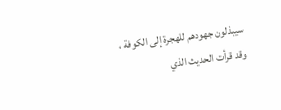سيبذلون جهودهم للهجرة إلى الكوفة ، وقد قرأت الحديث الذي